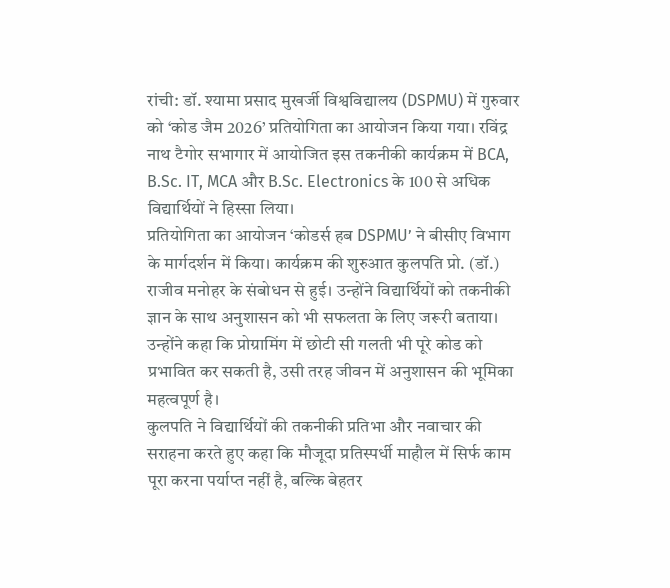रांची: डॉ. श्यामा प्रसाद मुखर्जी विश्वविद्यालय (DSPMU) में गुरुवार को ‘कोड जैम 2026’ प्रतियोगिता का आयोजन किया गया। रविंद्र नाथ टैगोर सभागार में आयोजित इस तकनीकी कार्यक्रम में BCA, B.Sc. IT, MCA और B.Sc. Electronics के 100 से अधिक विद्यार्थियों ने हिस्सा लिया।
प्रतियोगिता का आयोजन ‘कोडर्स हब DSPMU’ ने बीसीए विभाग के मार्गदर्शन में किया। कार्यक्रम की शुरुआत कुलपति प्रो. (डॉ.) राजीव मनोहर के संबोधन से हुई। उन्होंने विद्यार्थियों को तकनीकी ज्ञान के साथ अनुशासन को भी सफलता के लिए जरूरी बताया। उन्होंने कहा कि प्रोग्रामिंग में छोटी सी गलती भी पूरे कोड को प्रभावित कर सकती है, उसी तरह जीवन में अनुशासन की भूमिका महत्वपूर्ण है।
कुलपति ने विद्यार्थियों की तकनीकी प्रतिभा और नवाचार की सराहना करते हुए कहा कि मौजूदा प्रतिस्पर्धी माहौल में सिर्फ काम पूरा करना पर्याप्त नहीं है, बल्कि बेहतर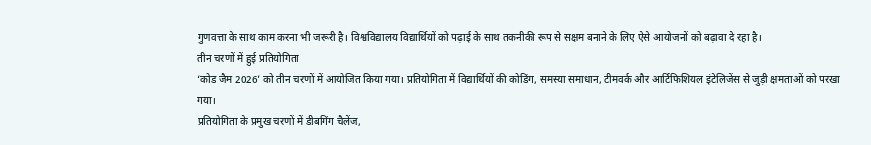गुणवत्ता के साथ काम करना भी जरूरी है। विश्वविद्यालय विद्यार्थियों को पढ़ाई के साथ तकनीकी रूप से सक्षम बनाने के लिए ऐसे आयोजनों को बढ़ावा दे रहा है।
तीन चरणों में हुई प्रतियोगिता
‘कोड जैम 2026’ को तीन चरणों में आयोजित किया गया। प्रतियोगिता में विद्यार्थियों की कोडिंग, समस्या समाधान, टीमवर्क और आर्टिफिशियल इंटेलिजेंस से जुड़ी क्षमताओं को परखा गया।
प्रतियोगिता के प्रमुख चरणों में डीबगिंग चैलेंज,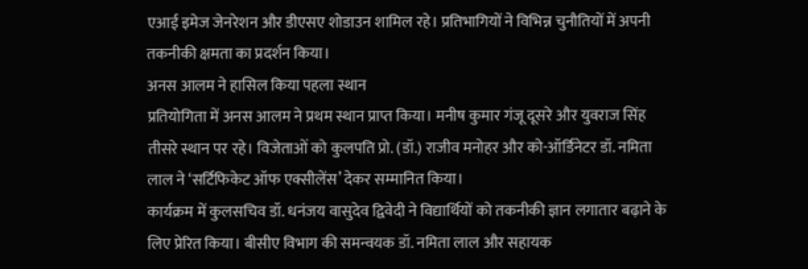एआई इमेज जेनरेशन और डीएसए शोडाउन शामिल रहे। प्रतिभागियों ने विभिन्न चुनौतियों में अपनी तकनीकी क्षमता का प्रदर्शन किया।
अनस आलम ने हासिल किया पहला स्थान
प्रतियोगिता में अनस आलम ने प्रथम स्थान प्राप्त किया। मनीष कुमार गंजू दूसरे और युवराज सिंह तीसरे स्थान पर रहे। विजेताओं को कुलपति प्रो. (डॉ.) राजीव मनोहर और को-ऑर्डिनेटर डॉ. नमिता लाल ने ‘सर्टिफिकेट ऑफ एक्सीलेंस’ देकर सम्मानित किया।
कार्यक्रम में कुलसचिव डॉ. धनंजय वासुदेव द्विवेदी ने विद्यार्थियों को तकनीकी ज्ञान लगातार बढ़ाने के लिए प्रेरित किया। बीसीए विभाग की समन्वयक डॉ. नमिता लाल और सहायक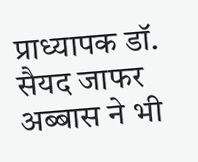प्राध्यापक डॉ. सैयद जाफर अब्बास ने भी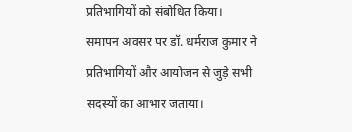प्रतिभागियों को संबोधित किया।
समापन अवसर पर डॉ. धर्मराज कुमार ने प्रतिभागियों और आयोजन से जुड़े सभी सदस्यों का आभार जताया।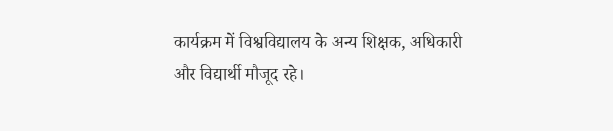कार्यक्रम में विश्वविद्यालय के अन्य शिक्षक, अधिकारी और विद्यार्थी मौजूद रहे।